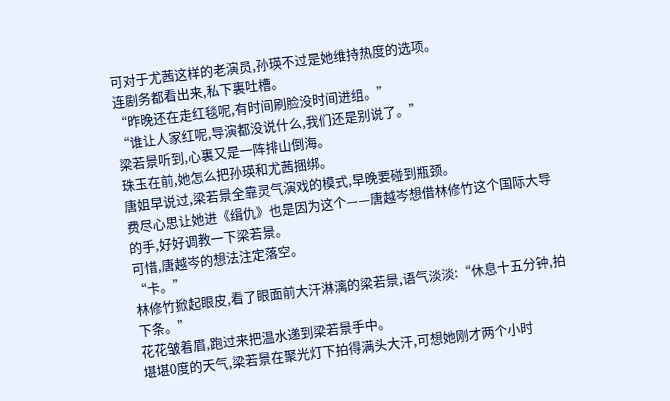可对于尤茜这样的老演员,孙瑛不过是她维持热度的选项。
连剧务都看出来,私下裏吐槽。
“昨晚还在走红毯呢,有时间刷脸没时间进组。”
“谁让人家红呢,导演都没说什么,我们还是别说了。”
梁若景听到,心裏又是一阵排山倒海。
珠玉在前,她怎么把孙瑛和尤茜捆绑。
唐姐早说过,梁若景全靠灵气演戏的模式,早晚要碰到瓶颈。
费尽心思让她进《缉仇》也是因为这个——唐越岑想借林修竹这个国际大导的手,好好调教一下梁若景。
可惜,唐越岑的想法注定落空。
“卡。”
林修竹掀起眼皮,看了眼面前大汗淋漓的梁若景,语气淡淡:“休息十五分钟,拍下条。”
花花皱着眉,跑过来把温水递到梁若景手中。
堪堪0度的天气,梁若景在聚光灯下拍得满头大汗,可想她刚才两个小时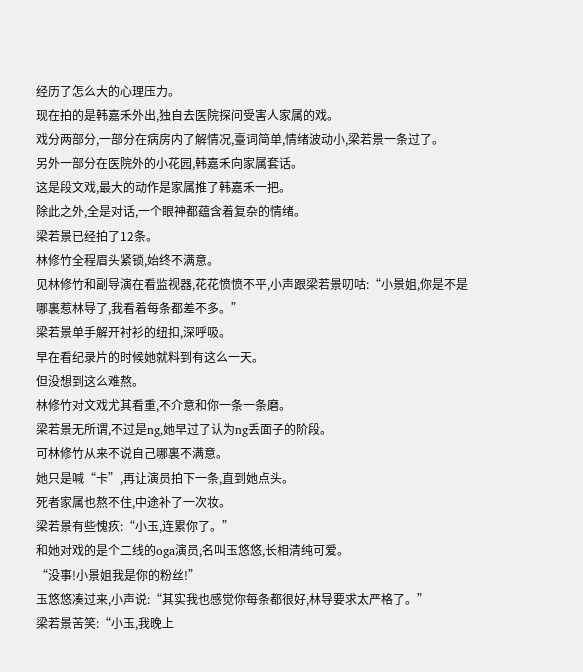经历了怎么大的心理压力。
现在拍的是韩嘉禾外出,独自去医院探问受害人家属的戏。
戏分两部分,一部分在病房内了解情况,臺词简单,情绪波动小,梁若景一条过了。
另外一部分在医院外的小花园,韩嘉禾向家属套话。
这是段文戏,最大的动作是家属推了韩嘉禾一把。
除此之外,全是对话,一个眼神都蕴含着复杂的情绪。
梁若景已经拍了12条。
林修竹全程眉头紧锁,始终不满意。
见林修竹和副导演在看监视器,花花愤愤不平,小声跟梁若景叨咕:“小景姐,你是不是哪裏惹林导了,我看着每条都差不多。”
梁若景单手解开衬衫的纽扣,深呼吸。
早在看纪录片的时候她就料到有这么一天。
但没想到这么难熬。
林修竹对文戏尤其看重,不介意和你一条一条磨。
梁若景无所谓,不过是ng,她早过了认为ng丢面子的阶段。
可林修竹从来不说自己哪裏不满意。
她只是喊“卡”,再让演员拍下一条,直到她点头。
死者家属也熬不住,中途补了一次妆。
梁若景有些愧疚:“小玉,连累你了。”
和她对戏的是个二线的oga演员,名叫玉悠悠,长相清纯可爱。
“没事!小景姐我是你的粉丝!”
玉悠悠凑过来,小声说:“其实我也感觉你每条都很好,林导要求太严格了。”
梁若景苦笑:“小玉,我晚上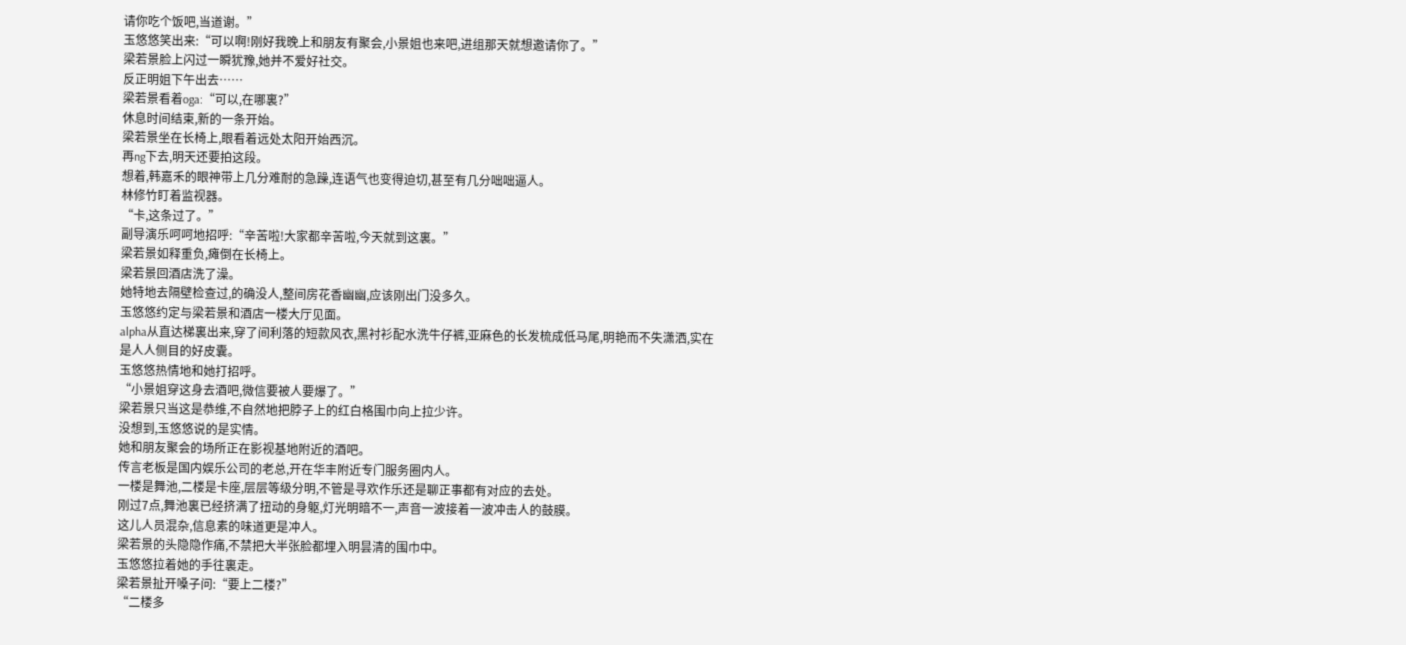请你吃个饭吧,当道谢。”
玉悠悠笑出来:“可以啊!刚好我晚上和朋友有聚会,小景姐也来吧,进组那天就想邀请你了。”
梁若景脸上闪过一瞬犹豫,她并不爱好社交。
反正明姐下午出去……
梁若景看着oga:“可以,在哪裏?”
休息时间结束,新的一条开始。
梁若景坐在长椅上,眼看着远处太阳开始西沉。
再ng下去,明天还要拍这段。
想着,韩嘉禾的眼神带上几分难耐的急躁,连语气也变得迫切,甚至有几分咄咄逼人。
林修竹盯着监视器。
“卡,这条过了。”
副导演乐呵呵地招呼:“辛苦啦!大家都辛苦啦,今天就到这裏。”
梁若景如释重负,瘫倒在长椅上。
梁若景回酒店洗了澡。
她特地去隔壁检查过,的确没人,整间房花香幽幽,应该刚出门没多久。
玉悠悠约定与梁若景和酒店一楼大厅见面。
alpha从直达梯裏出来,穿了间利落的短款风衣,黑衬衫配水洗牛仔裤,亚麻色的长发梳成低马尾,明艳而不失潇洒,实在是人人侧目的好皮囊。
玉悠悠热情地和她打招呼。
“小景姐穿这身去酒吧,微信要被人要爆了。”
梁若景只当这是恭维,不自然地把脖子上的红白格围巾向上拉少许。
没想到,玉悠悠说的是实情。
她和朋友聚会的场所正在影视基地附近的酒吧。
传言老板是国内娱乐公司的老总,开在华丰附近专门服务圈内人。
一楼是舞池,二楼是卡座,层层等级分明,不管是寻欢作乐还是聊正事都有对应的去处。
刚过7点,舞池裏已经挤满了扭动的身躯,灯光明暗不一,声音一波接着一波冲击人的鼓膜。
这儿人员混杂,信息素的味道更是冲人。
梁若景的头隐隐作痛,不禁把大半张脸都埋入明昙清的围巾中。
玉悠悠拉着她的手往裏走。
梁若景扯开嗓子问:“要上二楼?”
“二楼多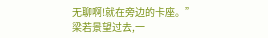无聊啊!就在旁边的卡座。”
梁若景望过去,一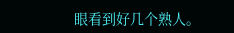眼看到好几个熟人。